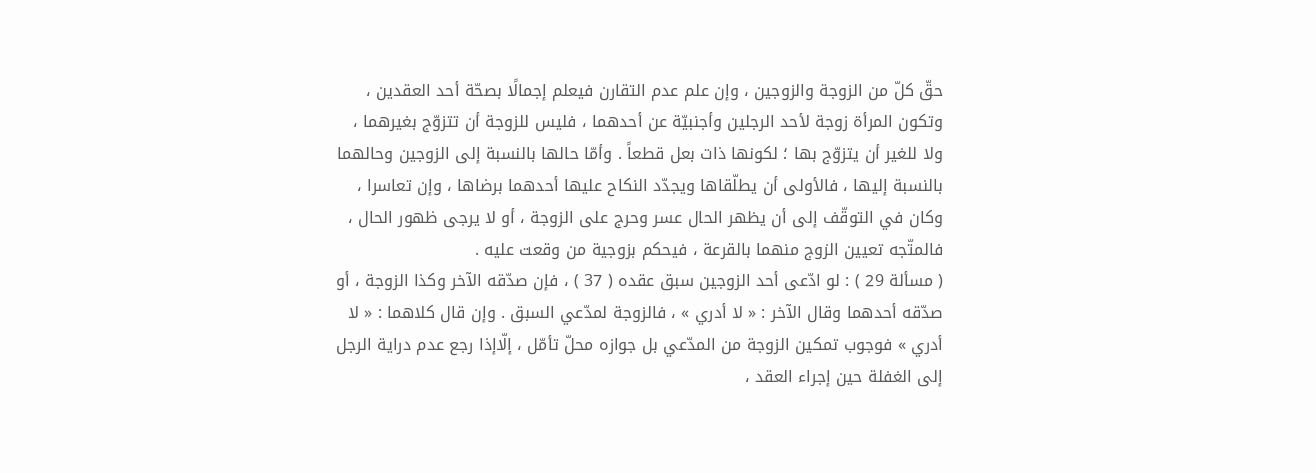حقّ كلّ من الزوجة والزوجين ، وإن علم عدم التقارن فيعلم إجمالًا بصحّة أحد العقدين ، وتكون المرأة زوجة لأحد الرجلين وأجنبيّة عن أحدهما ، فليس للزوجة أن تتزوّج بغيرهما ، ولا للغير أن يتزوّج بها ؛ لكونها ذات بعل قطعاً . وأمّا حالها بالنسبة إلى الزوجين وحالهما بالنسبة إليها ، فالأولى أن يطلّقاها ويجدّد النكاح عليها أحدهما برضاها ، وإن تعاسرا ، وكان في التوقّف إلى أن يظهر الحال عسر وحرج على الزوجة ، أو لا يرجى ظهور الحال ، فالمتّجه تعيين الزوج منهما بالقرعة ، فيحكم بزوجية من وقعت عليه .
( مسألة 29 ) : لو ادّعى أحد الزوجين سبق عقده ( 37 ) ، فإن صدّقه الآخر وكذا الزوجة ، أو صدّقه أحدهما وقال الآخر : « لا أدري » ، فالزوجة لمدّعي السبق . وإن قال كلاهما : « لا أدري » فوجوب تمكين الزوجة من المدّعي بل جوازه محلّ تأمّل ، إلّاإذا رجع عدم دراية الرجل إلى الغفلة حين إجراء العقد ،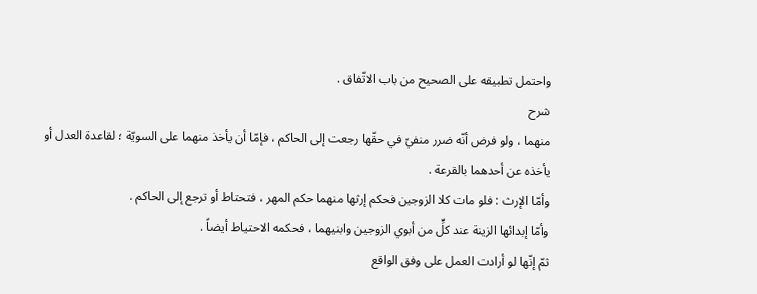واحتمل تطبيقه على الصحيح من باب الاتّفاق .
شرح
منهما ، ولو فرض أنّه ضرر منفيّ في حقّها رجعت إلى الحاكم ، فإمّا أن يأخذ منهما على السويّة ؛ لقاعدة العدل أو يأخذه عن أحدهما بالقرعة .
وأمّا الإرث : فلو مات كلا الزوجين فحكم إرثها منهما حكم المهر ، فتحتاط أو ترجع إلى الحاكم .
وأمّا إبدائها الزينة عند كلٍّ من أبوي الزوجين وابنيهما ، فحكمه الاحتياط أيضاً .
ثمّ إنّها لو أرادت العمل على وفق الواقع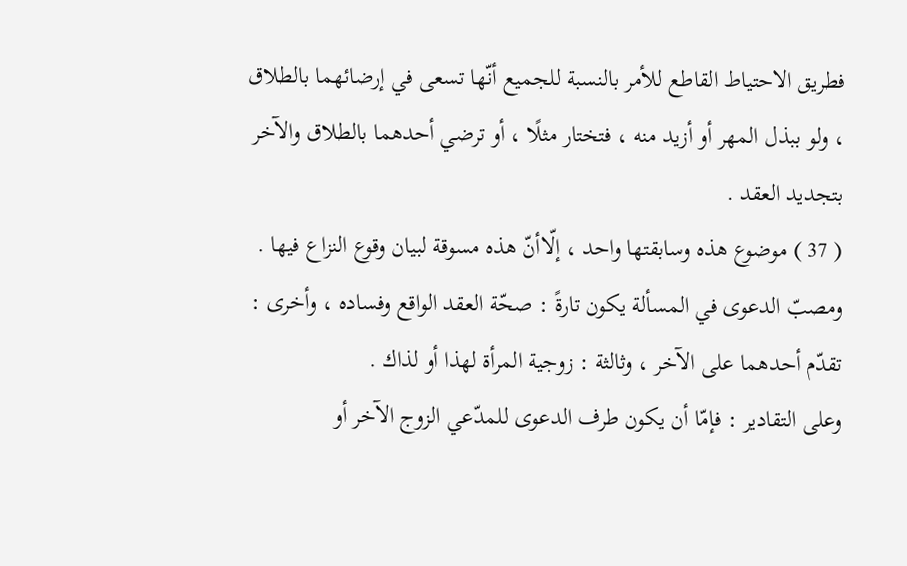فطريق الاحتياط القاطع للأمر بالنسبة للجميع أنّها تسعى في إرضائهما بالطلاق ، ولو ببذل المهر أو أزيد منه ، فتختار مثلًا ، أو ترضي أحدهما بالطلاق والآخر بتجديد العقد .
( 37 ) موضوع هذه وسابقتها واحد ، إلّاأنّ هذه مسوقة لبيان وقوع النزاع فيها .
ومصبّ الدعوى في المسألة يكون تارةً : صحّة العقد الواقع وفساده ، وأخرى : تقدّم أحدهما على الآخر ، وثالثة : زوجية المرأة لهذا أو لذاك .
وعلى التقادير : فإمّا أن يكون طرف الدعوى للمدّعي الزوج الآخر أو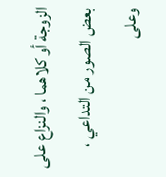الزوجة أو كلاهما ، والنزاع على بعض الصور من التداعي ، وعلى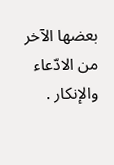بعضها الآخر من الادّعاء والإنكار .